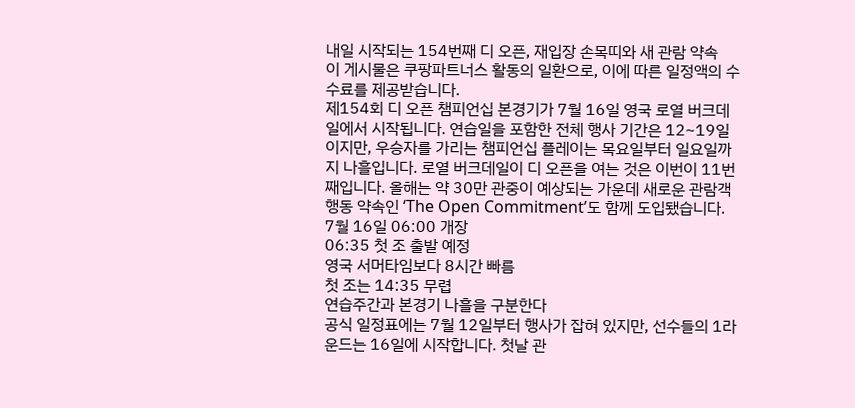내일 시작되는 154번째 디 오픈, 재입장 손목띠와 새 관람 약속
이 게시물은 쿠팡파트너스 활동의 일환으로, 이에 따른 일정액의 수수료를 제공받습니다.
제154회 디 오픈 챔피언십 본경기가 7월 16일 영국 로열 버크데일에서 시작됩니다. 연습일을 포함한 전체 행사 기간은 12~19일이지만, 우승자를 가리는 챔피언십 플레이는 목요일부터 일요일까지 나흘입니다. 로열 버크데일이 디 오픈을 여는 것은 이번이 11번째입니다. 올해는 약 30만 관중이 예상되는 가운데 새로운 관람객 행동 약속인 ‘The Open Commitment’도 함께 도입됐습니다.
7월 16일 06:00 개장
06:35 첫 조 출발 예정
영국 서머타임보다 8시간 빠름
첫 조는 14:35 무렵
연습주간과 본경기 나흘을 구분한다
공식 일정표에는 7월 12일부터 행사가 잡혀 있지만, 선수들의 1라운드는 16일에 시작합니다. 첫날 관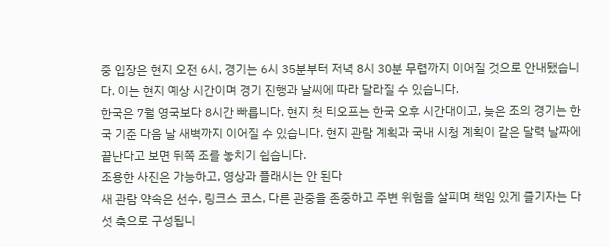중 입장은 현지 오전 6시, 경기는 6시 35분부터 저녁 8시 30분 무렵까지 이어질 것으로 안내됐습니다. 이는 현지 예상 시간이며 경기 진행과 날씨에 따라 달라질 수 있습니다.
한국은 7월 영국보다 8시간 빠릅니다. 현지 첫 티오프는 한국 오후 시간대이고, 늦은 조의 경기는 한국 기준 다음 날 새벽까지 이어질 수 있습니다. 현지 관람 계획과 국내 시청 계획이 같은 달력 날짜에 끝난다고 보면 뒤쪽 조를 놓치기 쉽습니다.
조용한 사진은 가능하고, 영상과 플래시는 안 된다
새 관람 약속은 선수, 링크스 코스, 다른 관중을 존중하고 주변 위험을 살피며 책임 있게 즐기자는 다섯 축으로 구성됩니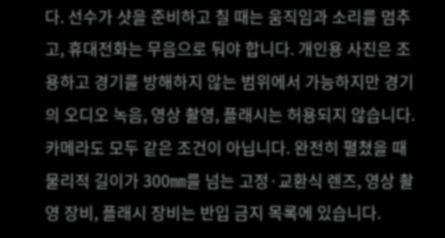다. 선수가 샷을 준비하고 칠 때는 움직임과 소리를 멈추고, 휴대전화는 무음으로 둬야 합니다. 개인용 사진은 조용하고 경기를 방해하지 않는 범위에서 가능하지만 경기의 오디오 녹음, 영상 촬영, 플래시는 허용되지 않습니다.
카메라도 모두 같은 조건이 아닙니다. 완전히 펼쳤을 때 물리적 길이가 300㎜를 넘는 고정·교환식 렌즈, 영상 촬영 장비, 플래시 장비는 반입 금지 목록에 있습니다.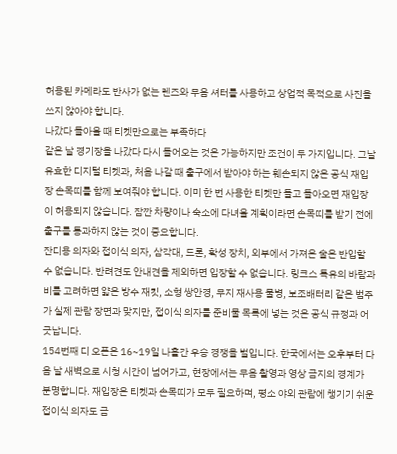허용된 카메라도 반사가 없는 렌즈와 무음 셔터를 사용하고 상업적 목적으로 사진을 쓰지 않아야 합니다.
나갔다 돌아올 때 티켓만으로는 부족하다
같은 날 경기장을 나갔다 다시 들어오는 것은 가능하지만 조건이 두 가지입니다. 그날 유효한 디지털 티켓과, 처음 나갈 때 출구에서 받아야 하는 훼손되지 않은 공식 재입장 손목띠를 함께 보여줘야 합니다. 이미 한 번 사용한 티켓만 들고 돌아오면 재입장이 허용되지 않습니다. 잠깐 차량이나 숙소에 다녀올 계획이라면 손목띠를 받기 전에 출구를 통과하지 않는 것이 중요합니다.
잔디용 의자와 접이식 의자, 삼각대, 드론, 확성 장치, 외부에서 가져온 술은 반입할 수 없습니다. 반려견도 안내견을 제외하면 입장할 수 없습니다. 링크스 특유의 바람과 비를 고려하면 얇은 방수 재킷, 소형 쌍안경, 무지 재사용 물병, 보조배터리 같은 범주가 실제 관람 장면과 맞지만, 접이식 의자를 준비물 목록에 넣는 것은 공식 규정과 어긋납니다.
154번째 디 오픈은 16~19일 나흘간 우승 경쟁을 벌입니다. 한국에서는 오후부터 다음 날 새벽으로 시청 시간이 넘어가고, 현장에서는 무음 촬영과 영상 금지의 경계가 분명합니다. 재입장은 티켓과 손목띠가 모두 필요하며, 평소 야외 관람에 챙기기 쉬운 접이식 의자도 금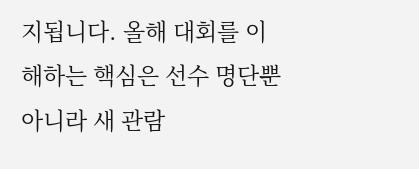지됩니다. 올해 대회를 이해하는 핵심은 선수 명단뿐 아니라 새 관람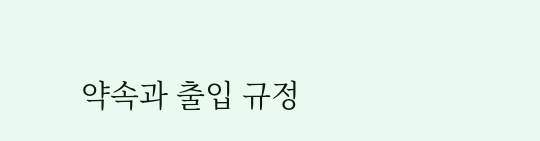약속과 출입 규정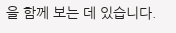을 함께 보는 데 있습니다.